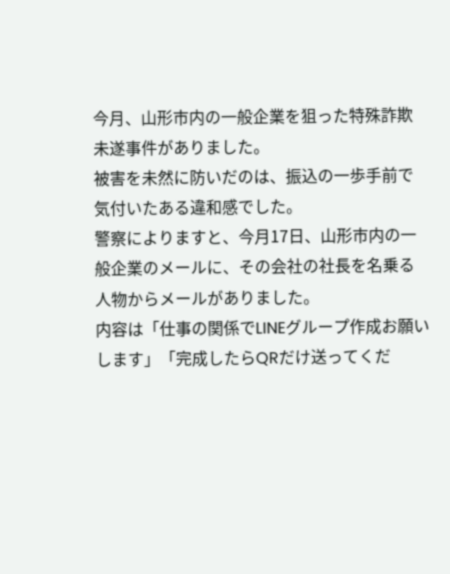今月、山形市内の一般企業を狙った特殊詐欺未遂事件がありました。
被害を未然に防いだのは、振込の一歩手前で気付いたある違和感でした。
警察によりますと、今月17日、山形市内の一般企業のメールに、その会社の社長を名乗る人物からメールがありました。
内容は「仕事の関係でLINEグループ作成お願いします」「完成したらQRだけ送ってくだ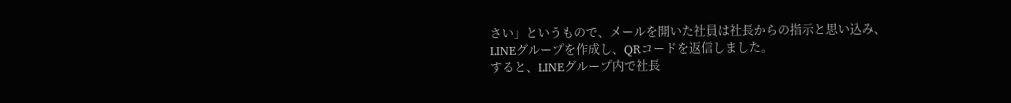さい」というもので、メールを開いた社員は社長からの指示と思い込み、LINEグループを作成し、QRコードを返信しました。
すると、LINEグループ内で社長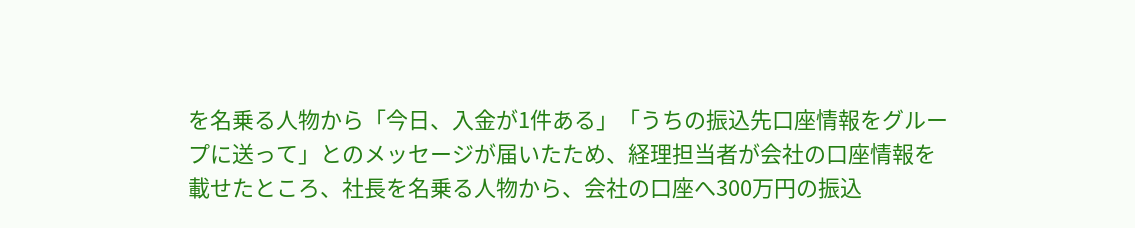を名乗る人物から「今日、入金が1件ある」「うちの振込先口座情報をグループに送って」とのメッセージが届いたため、経理担当者が会社の口座情報を載せたところ、社長を名乗る人物から、会社の口座へ300万円の振込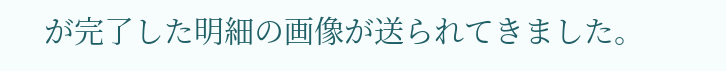が完了した明細の画像が送られてきました。